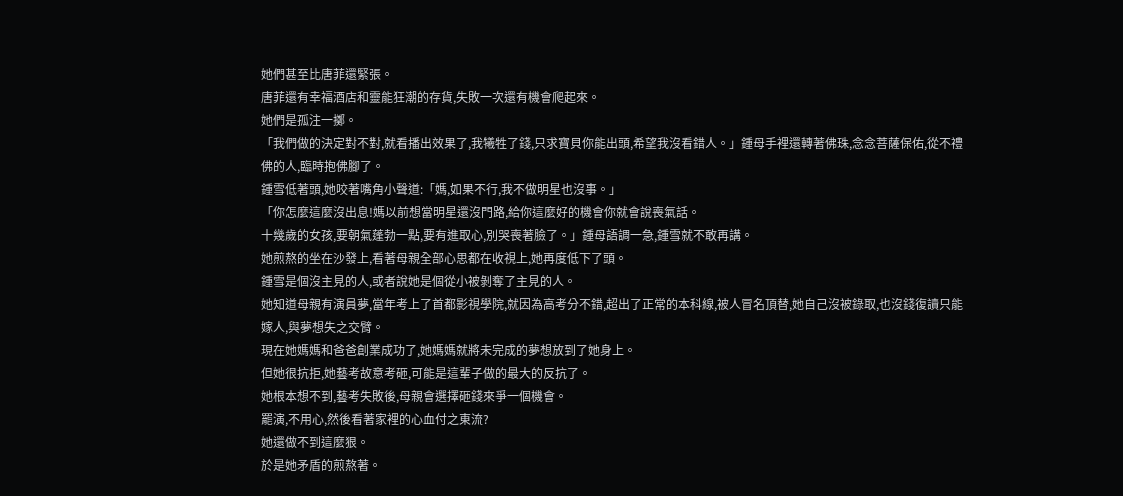她們甚至比唐菲還緊張。
唐菲還有幸福酒店和靈能狂潮的存貨,失敗一次還有機會爬起來。
她們是孤注一擲。
「我們做的決定對不對,就看播出效果了,我犧牲了錢,只求寶貝你能出頭,希望我沒看錯人。」鍾母手裡還轉著佛珠,念念菩薩保佑,從不禮佛的人,臨時抱佛腳了。
鍾雪低著頭,她咬著嘴角小聲道:「媽,如果不行,我不做明星也沒事。」
「你怎麼這麼沒出息!媽以前想當明星還沒門路,給你這麼好的機會你就會說喪氣話。
十幾歲的女孩,要朝氣蓬勃一點,要有進取心,別哭喪著臉了。」鍾母語調一急,鍾雪就不敢再講。
她煎熬的坐在沙發上,看著母親全部心思都在收視上,她再度低下了頭。
鍾雪是個沒主見的人,或者說她是個從小被剝奪了主見的人。
她知道母親有演員夢,當年考上了首都影視學院,就因為高考分不錯,超出了正常的本科線,被人冒名頂替,她自己沒被錄取,也沒錢復讀只能嫁人,與夢想失之交臂。
現在她媽媽和爸爸創業成功了,她媽媽就將未完成的夢想放到了她身上。
但她很抗拒,她藝考故意考砸,可能是這輩子做的最大的反抗了。
她根本想不到,藝考失敗後,母親會選擇砸錢來爭一個機會。
罷演,不用心,然後看著家裡的心血付之東流?
她還做不到這麼狠。
於是她矛盾的煎熬著。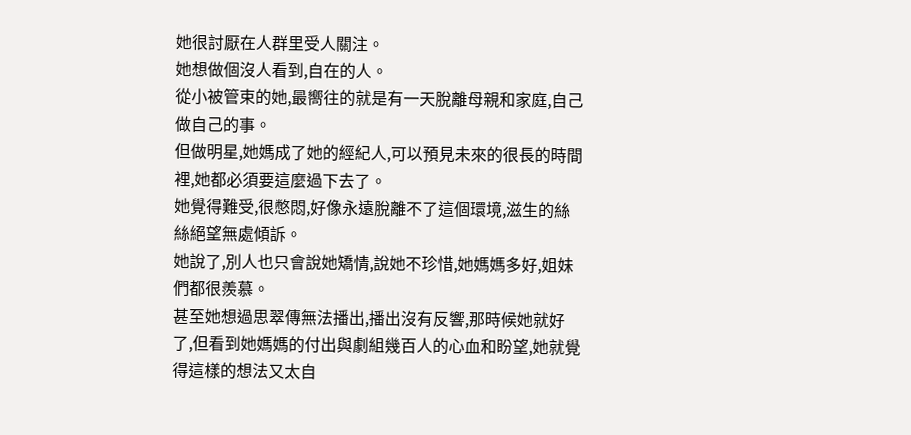她很討厭在人群里受人關注。
她想做個沒人看到,自在的人。
從小被管束的她,最嚮往的就是有一天脫離母親和家庭,自己做自己的事。
但做明星,她媽成了她的經紀人,可以預見未來的很長的時間裡,她都必須要這麼過下去了。
她覺得難受,很憋悶,好像永遠脫離不了這個環境,滋生的絲絲絕望無處傾訴。
她說了,別人也只會說她矯情,說她不珍惜,她媽媽多好,姐妹們都很羨慕。
甚至她想過思翠傳無法播出,播出沒有反響,那時候她就好了,但看到她媽媽的付出與劇組幾百人的心血和盼望,她就覺得這樣的想法又太自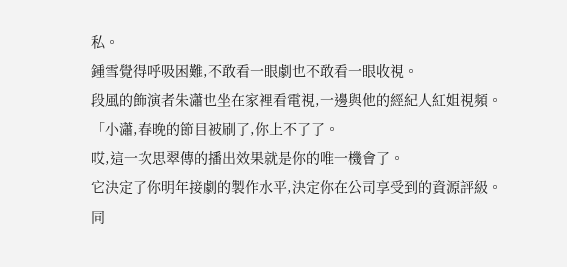私。
鍾雪覺得呼吸困難,不敢看一眼劇也不敢看一眼收視。
段風的飾演者朱瀟也坐在家裡看電視,一邊與他的經紀人紅姐視頻。
「小瀟,春晚的節目被刷了,你上不了了。
哎,這一次思翠傳的播出效果就是你的唯一機會了。
它決定了你明年接劇的製作水平,決定你在公司享受到的資源評級。
同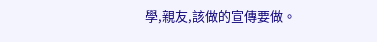學,親友,該做的宣傳要做。